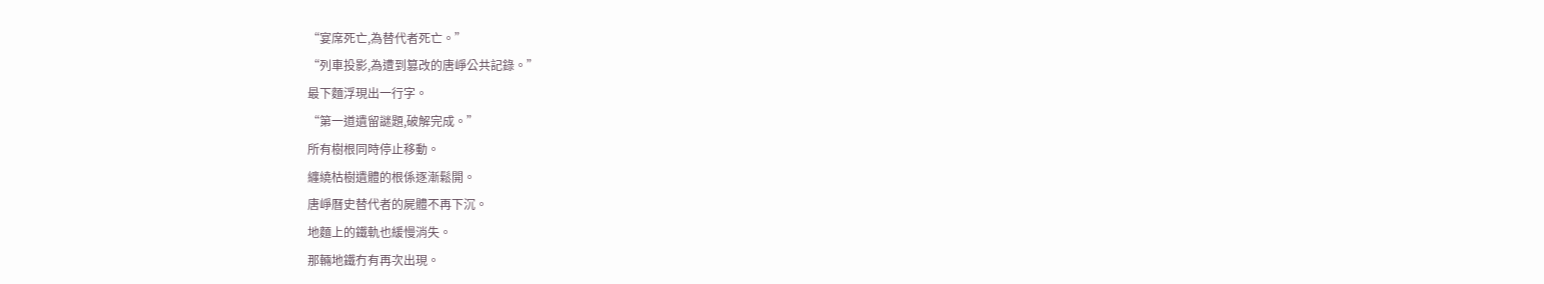“宴席死亡,為替代者死亡。”
“列車投影,為遭到篡改的唐崢公共記錄。”
最下麵浮現出一行字。
“第一道遺留謎題,破解完成。”
所有樹根同時停止移動。
纏繞枯樹遺體的根係逐漸鬆開。
唐崢曆史替代者的屍體不再下沉。
地麵上的鐵軌也緩慢消失。
那輛地鐵冇有再次出現。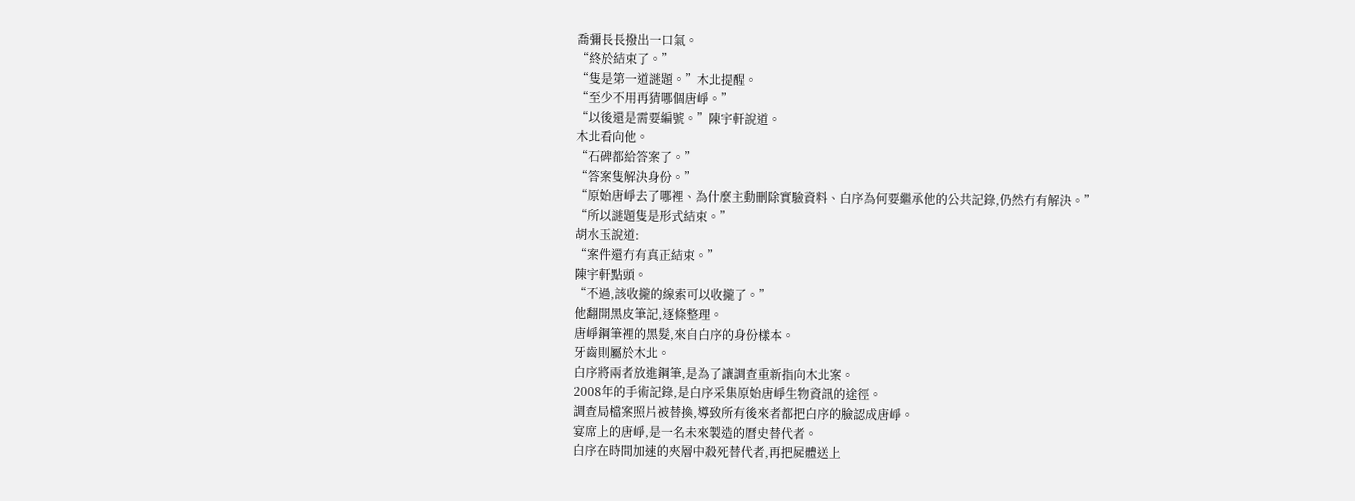喬彌長長撥出一口氣。
“終於結束了。”
“隻是第一道謎題。”木北提醒。
“至少不用再猜哪個唐崢。”
“以後還是需要編號。”陳宇軒說道。
木北看向他。
“石碑都給答案了。”
“答案隻解決身份。”
“原始唐崢去了哪裡、為什麼主動刪除實驗資料、白序為何要繼承他的公共記錄,仍然冇有解決。”
“所以謎題隻是形式結束。”
胡水玉說道:
“案件還冇有真正結束。”
陳宇軒點頭。
“不過,該收攏的線索可以收攏了。”
他翻開黑皮筆記,逐條整理。
唐崢鋼筆裡的黑髮,來自白序的身份樣本。
牙齒則屬於木北。
白序將兩者放進鋼筆,是為了讓調查重新指向木北案。
2008年的手術記錄,是白序采集原始唐崢生物資訊的途徑。
調查局檔案照片被替換,導致所有後來者都把白序的臉認成唐崢。
宴席上的唐崢,是一名未來製造的曆史替代者。
白序在時間加速的夾層中殺死替代者,再把屍體送上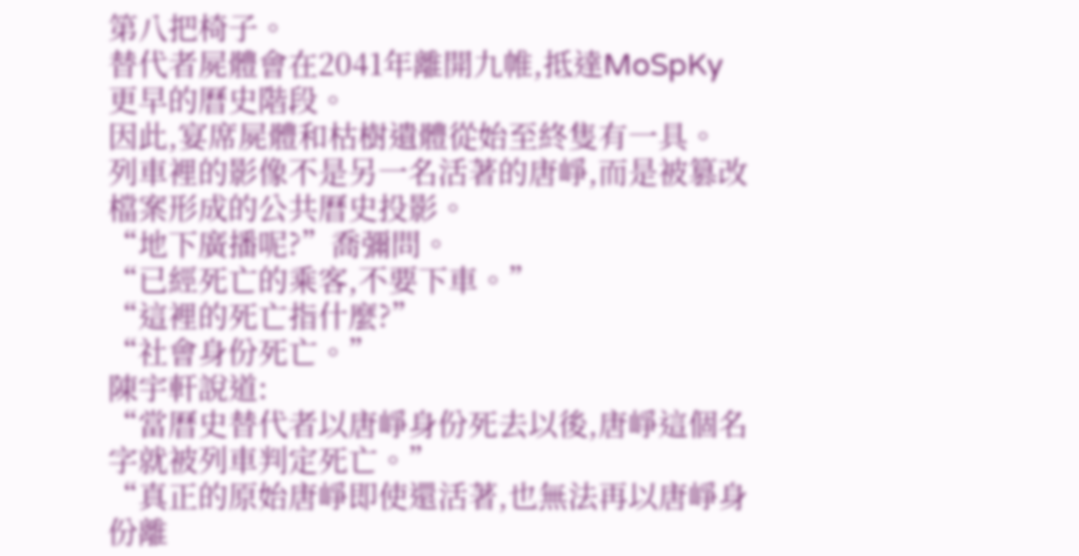第八把椅子。
替代者屍體會在2041年離開九帷,抵達MoSpKy更早的曆史階段。
因此,宴席屍體和枯樹遺體從始至終隻有一具。
列車裡的影像不是另一名活著的唐崢,而是被篡改檔案形成的公共曆史投影。
“地下廣播呢?”喬彌問。
“已經死亡的乘客,不要下車。”
“這裡的死亡指什麼?”
“社會身份死亡。”
陳宇軒說道:
“當曆史替代者以唐崢身份死去以後,唐崢這個名字就被列車判定死亡。”
“真正的原始唐崢即使還活著,也無法再以唐崢身份離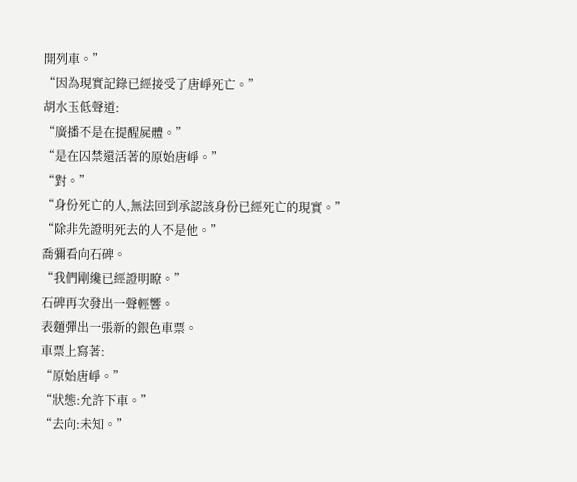開列車。”
“因為現實記錄已經接受了唐崢死亡。”
胡水玉低聲道:
“廣播不是在提醒屍體。”
“是在囚禁還活著的原始唐崢。”
“對。”
“身份死亡的人,無法回到承認該身份已經死亡的現實。”
“除非先證明死去的人不是他。”
喬彌看向石碑。
“我們剛纔已經證明瞭。”
石碑再次發出一聲輕響。
表麵彈出一張新的銀色車票。
車票上寫著:
“原始唐崢。”
“狀態:允許下車。”
“去向:未知。”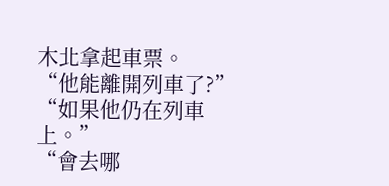木北拿起車票。
“他能離開列車了?”
“如果他仍在列車上。”
“會去哪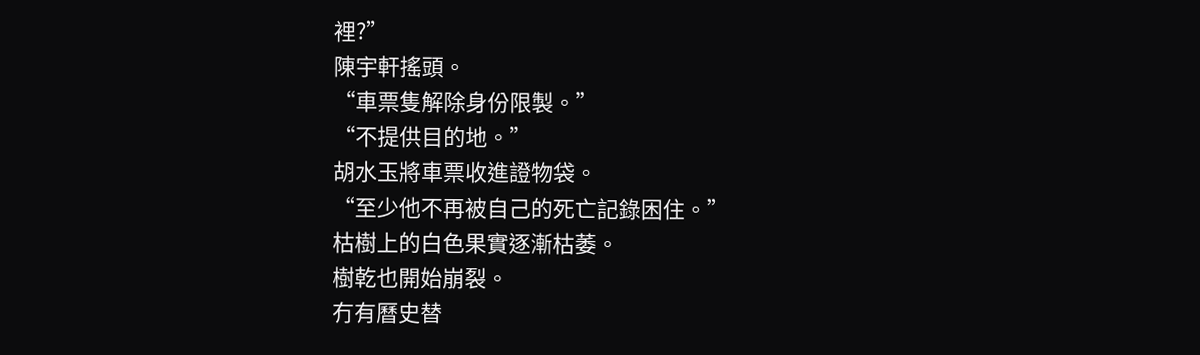裡?”
陳宇軒搖頭。
“車票隻解除身份限製。”
“不提供目的地。”
胡水玉將車票收進證物袋。
“至少他不再被自己的死亡記錄困住。”
枯樹上的白色果實逐漸枯萎。
樹乾也開始崩裂。
冇有曆史替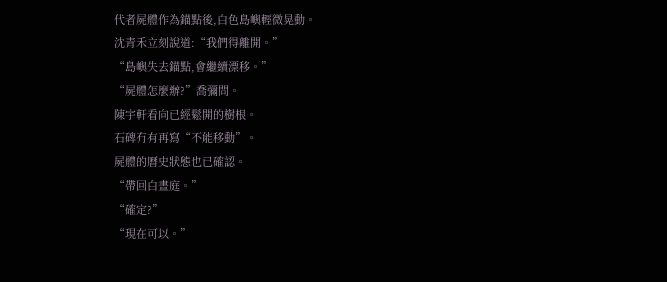代者屍體作為錨點後,白色島嶼輕微晃動。
沈青禾立刻說道:“我們得離開。”
“島嶼失去錨點,會繼續漂移。”
“屍體怎麼辦?”喬彌問。
陳宇軒看向已經鬆開的樹根。
石碑冇有再寫“不能移動”。
屍體的曆史狀態也已確認。
“帶回白晝庭。”
“確定?”
“現在可以。”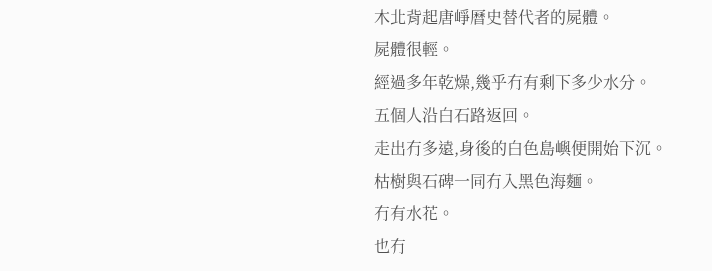木北背起唐崢曆史替代者的屍體。
屍體很輕。
經過多年乾燥,幾乎冇有剩下多少水分。
五個人沿白石路返回。
走出冇多遠,身後的白色島嶼便開始下沉。
枯樹與石碑一同冇入黑色海麵。
冇有水花。
也冇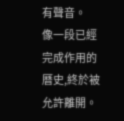有聲音。
像一段已經完成作用的曆史,終於被允許離開。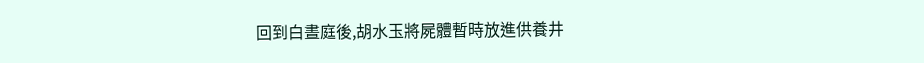回到白晝庭後,胡水玉將屍體暫時放進供養井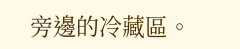旁邊的冷藏區。